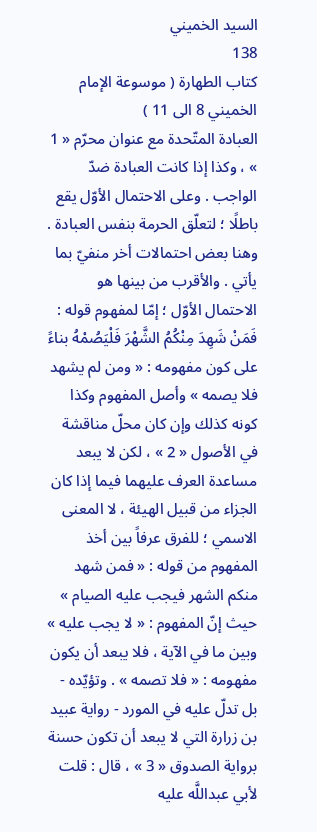السيد الخميني
138
كتاب الطهارة ( موسوعة الإمام الخميني 8 الى 11 )
العبادة المتّحدة مع عنوان محرّم « 1 » ، وكذا إذا كانت العبادة ضدّ الواجب . وعلى الاحتمال الأوّل يقع باطلًا ؛ لتعلّق الحرمة بنفس العبادة . وهنا بعض احتمالات أخر منفيّ بما يأتي . والأقرب من بينها هو الاحتمال الأوّل ؛ إمّا لمفهوم قوله : فَمَنْ شَهِدَ مِنْكُمُ الشَّهْرَ فَلْيَصُمْهُ بناءً على كون مفهومه : « ومن لم يشهد فلا يصمه » وأصل المفهوم وكذا كونه كذلك وإن كان محلّ مناقشة في الأصول « 2 » ، لكن لا يبعد مساعدة العرف عليهما فيما إذا كان الجزاء من قبيل الهيئة ، لا المعنى الاسمي ؛ للفرق عرفاً بين أخذ المفهوم من قوله : « فمن شهد منكم الشهر فيجب عليه الصيام » حيث إنّ المفهوم : « لا يجب عليه » وبين ما في الآية ، فلا يبعد أن يكون مفهومه : « فلا تصمه » . وتؤيّده - بل تدلّ عليه في المورد - رواية عبيد بن زرارة التي لا يبعد أن تكون حسنة برواية الصدوق « 3 » ، قال : قلت لأبي عبداللَّه عليه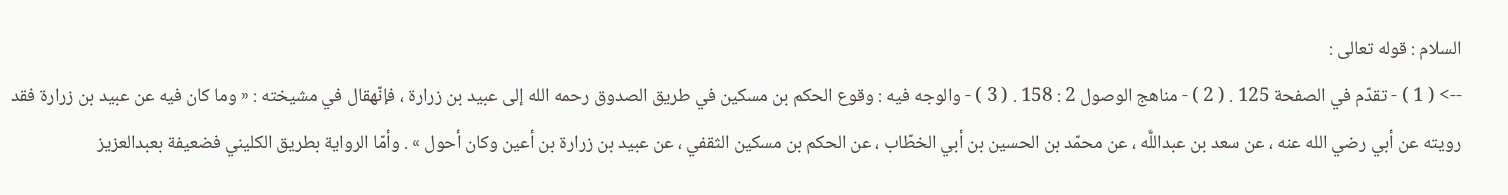السلام : قوله تعالى :
--> ( 1 ) - تقدّم في الصفحة 125 . ( 2 ) - مناهج الوصول 2 : 158 . ( 3 ) - والوجه فيه : وقوع الحكم بن مسكين في طريق الصدوق رحمه الله إلى عبيد بن زرارة ، فإنّهقال في مشيخته : « وما كان فيه عن عبيد بن زرارة فقد رويته عن أبي رضي الله عنه ، عن سعد بن عبداللَّه ، عن محمّد بن الحسين بن أبي الخطّاب ، عن الحكم بن مسكين الثقفي ، عن عبيد بن زرارة بن أعين وكان أحول » . وأمّا الرواية بطريق الكليني فضعيفة بعبدالعزيز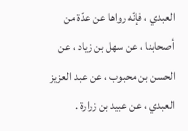العبدي ، فإنّه رواها عن عدّة من أصحابنا ، عن سهل بن زياد ، عن الحسن بن محبوب ، عن عبد العزيز العبدي ، عن عبيد بن زرارة .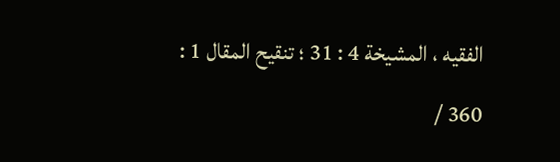الفقيه ، المشيخة 4 : 31 ؛ تنقيح المقال 1 : 360 /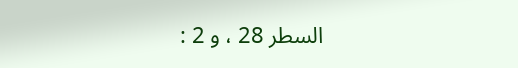السطر 28 ، و 2 :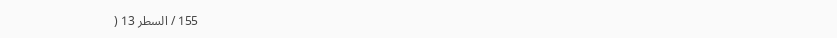155 / السطر 13 (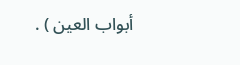أبواب العين ) .